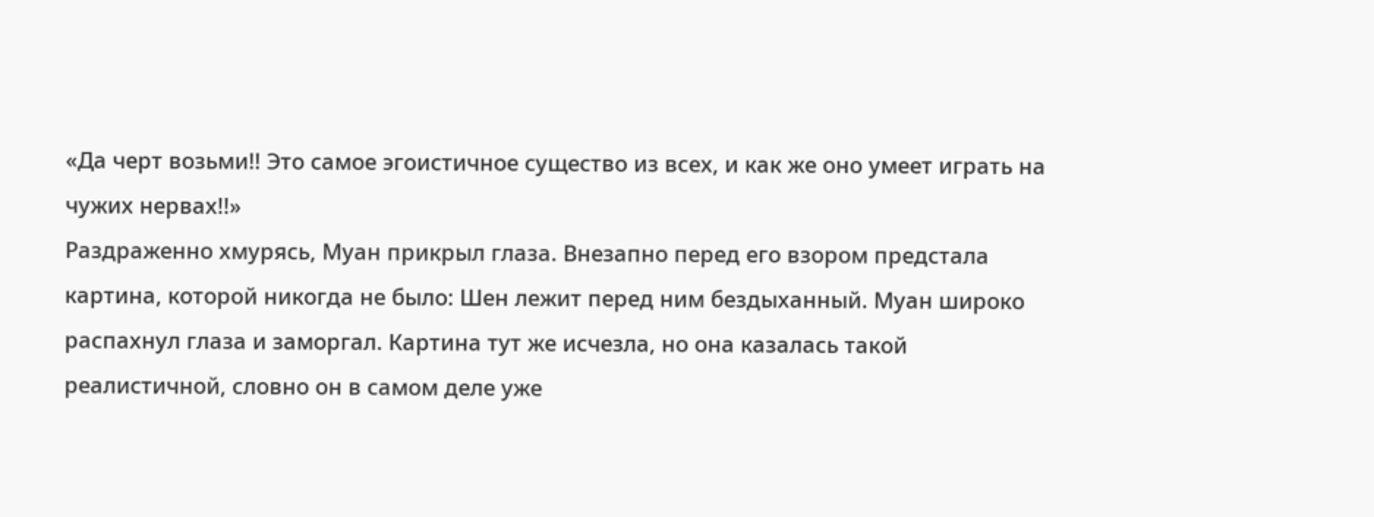«Да черт возьми!! Это самое эгоистичное существо из всех, и как же оно умеет играть на чужих нервах!!»
Раздраженно хмурясь, Муан прикрыл глаза. Внезапно перед его взором предстала картина, которой никогда не было: Шен лежит перед ним бездыханный. Муан широко распахнул глаза и заморгал. Картина тут же исчезла, но она казалась такой реалистичной, словно он в самом деле уже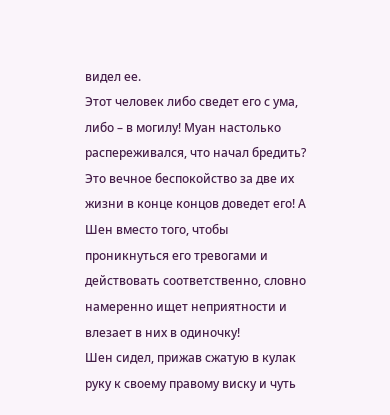видел ее.
Этот человек либо сведет его с ума, либо – в могилу! Муан настолько распереживался, что начал бредить? Это вечное беспокойство за две их жизни в конце концов доведет его! А Шен вместо того, чтобы проникнуться его тревогами и действовать соответственно, словно намеренно ищет неприятности и влезает в них в одиночку!
Шен сидел, прижав сжатую в кулак руку к своему правому виску и чуть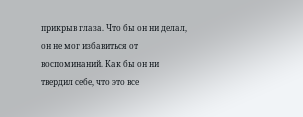прикрыв глаза. Что бы он ни делал, он не мог избавиться от воспоминаний. Как бы он ни твердил себе, что это все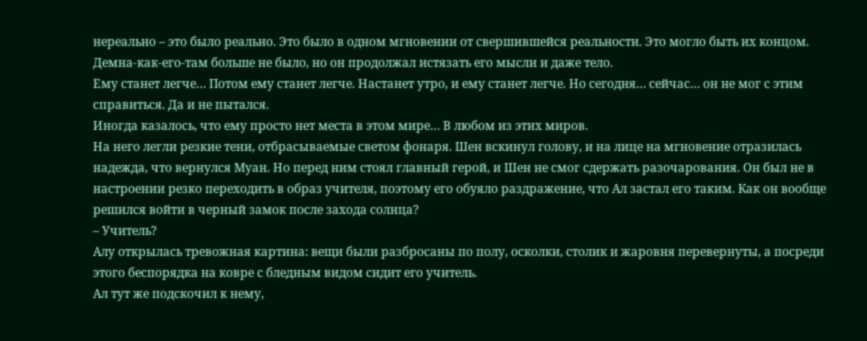нереально – это было реально. Это было в одном мгновении от свершившейся реальности. Это могло быть их концом.
Демна-как-его-там больше не было, но он продолжал истязать его мысли и даже тело.
Ему станет легче… Потом ему станет легче. Настанет утро, и ему станет легче. Но сегодня… сейчас… он не мог с этим справиться. Да и не пытался.
Иногда казалось, что ему просто нет места в этом мире… В любом из этих миров.
На него легли резкие тени, отбрасываемые светом фонаря. Шен вскинул голову, и на лице на мгновение отразилась надежда, что вернулся Муан. Но перед ним стоял главный герой, и Шен не смог сдержать разочарования. Он был не в настроении резко переходить в образ учителя, поэтому его обуяло раздражение, что Ал застал его таким. Как он вообще решился войти в черный замок после захода солнца?
– Учитель?
Алу открылась тревожная картина: вещи были разбросаны по полу, осколки, столик и жаровня перевернуты, а посреди этого беспорядка на ковре с бледным видом сидит его учитель.
Ал тут же подскочил к нему,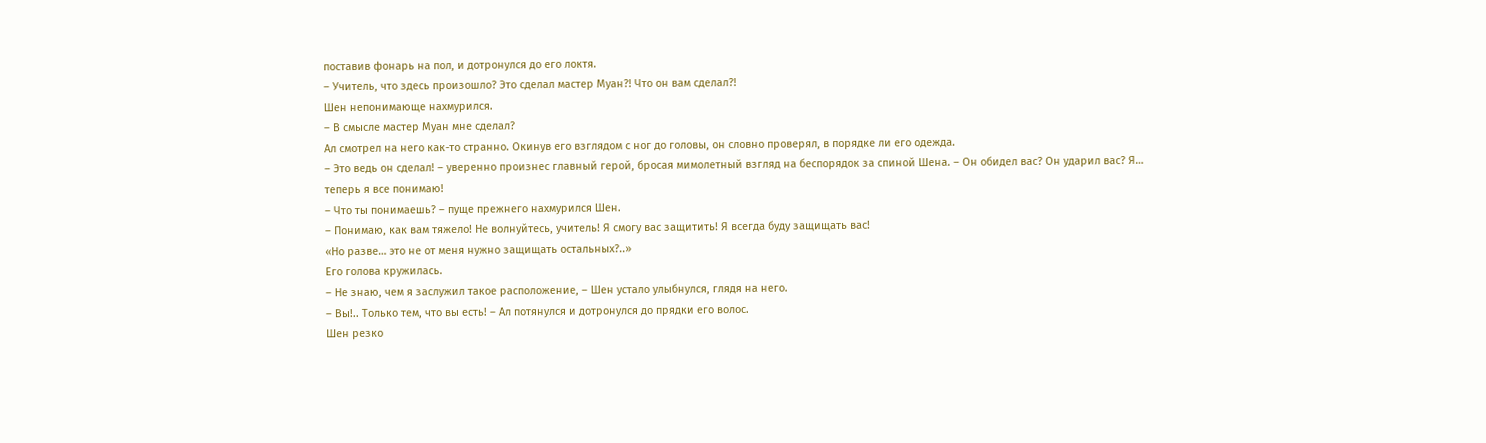поставив фонарь на пол, и дотронулся до его локтя.
– Учитель, что здесь произошло? Это сделал мастер Муан?! Что он вам сделал?!
Шен непонимающе нахмурился.
– В смысле мастер Муан мне сделал?
Ал смотрел на него как-то странно. Окинув его взглядом с ног до головы, он словно проверял, в порядке ли его одежда.
– Это ведь он сделал! – уверенно произнес главный герой, бросая мимолетный взгляд на беспорядок за спиной Шена. – Он обидел вас? Он ударил вас? Я… теперь я все понимаю!
– Что ты понимаешь? – пуще прежнего нахмурился Шен.
– Понимаю, как вам тяжело! Не волнуйтесь, учитель! Я смогу вас защитить! Я всегда буду защищать вас!
«Но разве… это не от меня нужно защищать остальных?..»
Его голова кружилась.
– Не знаю, чем я заслужил такое расположение, – Шен устало улыбнулся, глядя на него.
– Вы!.. Только тем, что вы есть! – Ал потянулся и дотронулся до прядки его волос.
Шен резко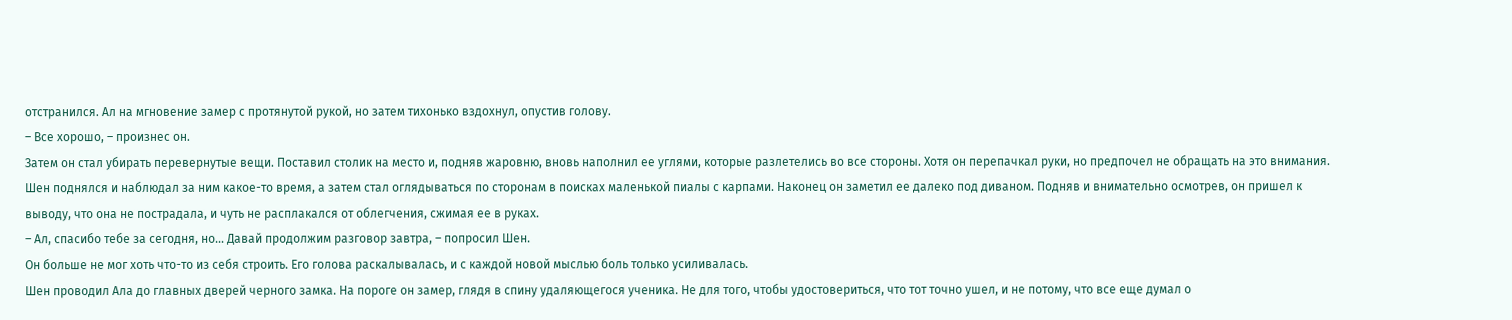отстранился. Ал на мгновение замер с протянутой рукой, но затем тихонько вздохнул, опустив голову.
– Все хорошо, – произнес он.
Затем он стал убирать перевернутые вещи. Поставил столик на место и, подняв жаровню, вновь наполнил ее углями, которые разлетелись во все стороны. Хотя он перепачкал руки, но предпочел не обращать на это внимания.
Шен поднялся и наблюдал за ним какое-то время, а затем стал оглядываться по сторонам в поисках маленькой пиалы с карпами. Наконец он заметил ее далеко под диваном. Подняв и внимательно осмотрев, он пришел к выводу, что она не пострадала, и чуть не расплакался от облегчения, сжимая ее в руках.
– Ал, спасибо тебе за сегодня, но… Давай продолжим разговор завтра, – попросил Шен.
Он больше не мог хоть что-то из себя строить. Его голова раскалывалась, и с каждой новой мыслью боль только усиливалась.
Шен проводил Ала до главных дверей черного замка. На пороге он замер, глядя в спину удаляющегося ученика. Не для того, чтобы удостовериться, что тот точно ушел, и не потому, что все еще думал о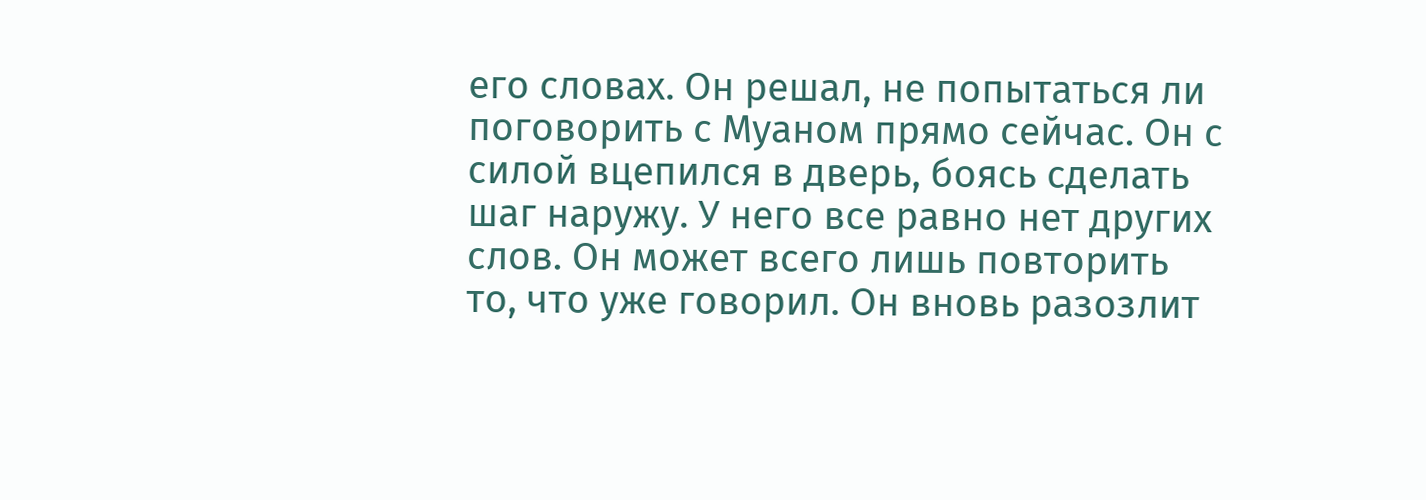его словах. Он решал, не попытаться ли поговорить с Муаном прямо сейчас. Он с силой вцепился в дверь, боясь сделать шаг наружу. У него все равно нет других слов. Он может всего лишь повторить то, что уже говорил. Он вновь разозлит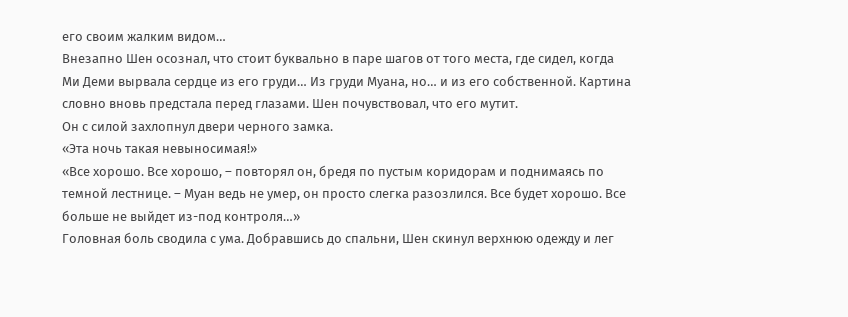его своим жалким видом…
Внезапно Шен осознал, что стоит буквально в паре шагов от того места, где сидел, когда Ми Деми вырвала сердце из его груди… Из груди Муана, но… и из его собственной. Картина словно вновь предстала перед глазами. Шен почувствовал, что его мутит.
Он с силой захлопнул двери черного замка.
«Эта ночь такая невыносимая!»
«Все хорошо. Все хорошо, – повторял он, бредя по пустым коридорам и поднимаясь по темной лестнице. – Муан ведь не умер, он просто слегка разозлился. Все будет хорошо. Все больше не выйдет из-под контроля…»
Головная боль сводила с ума. Добравшись до спальни, Шен скинул верхнюю одежду и лег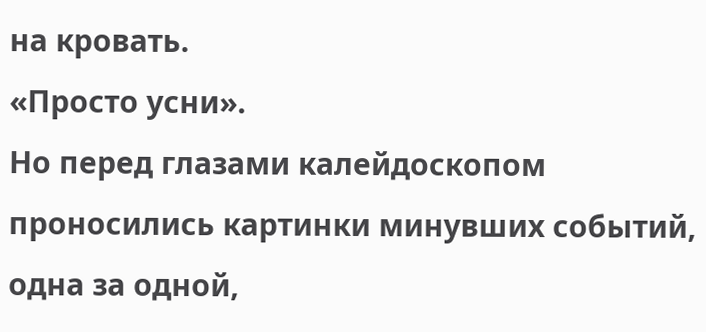на кровать.
«Просто усни».
Но перед глазами калейдоскопом проносились картинки минувших событий, одна за одной,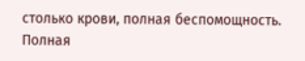столько крови, полная беспомощность. Полная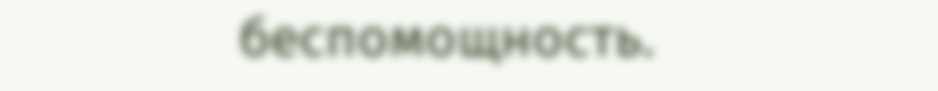беспомощность.